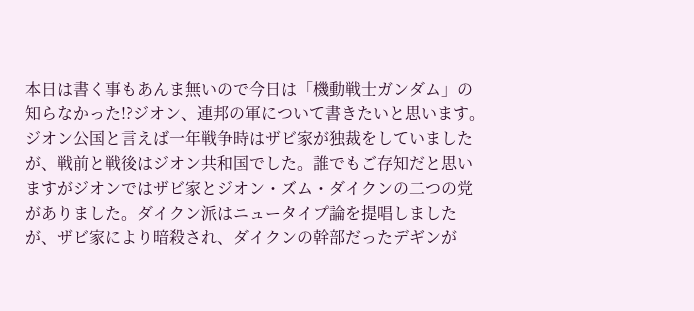本日は書く事もあんま無いので今日は「機動戦士ガンダム」の知らなかった!?ジオン、連邦の軍について書きたいと思います。
ジオン公国と言えば一年戦争時はザビ家が独裁をしていましたが、戦前と戦後はジオン共和国でした。誰でもご存知だと思いますがジオンではザビ家とジオン・ズム・ダイクンの二つの党がありました。ダイクン派はニュータイプ論を提唱しましたが、ザビ家により暗殺され、ダイクンの幹部だったデギンが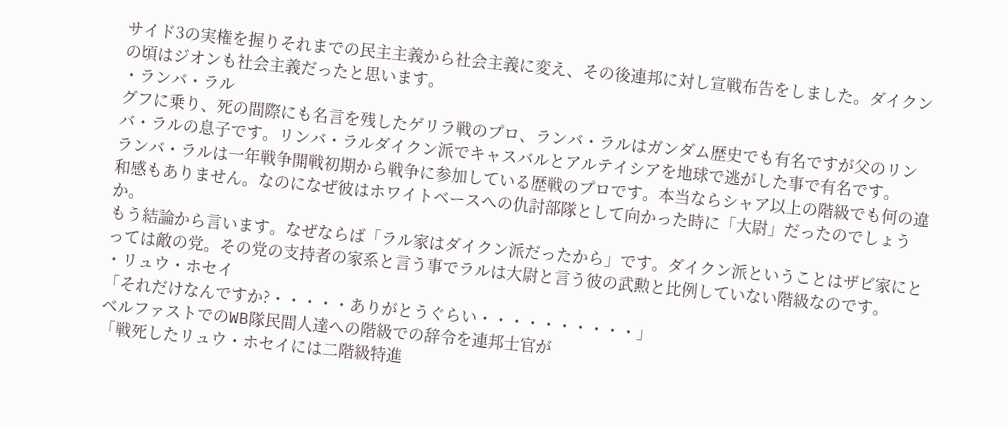サイド3の実権を握りそれまでの民主主義から社会主義に変え、その後連邦に対し宣戦布告をしました。ダイクンの頃はジオンも社会主義だったと思います。
・ランバ・ラル
グフに乗り、死の間際にも名言を残したゲリラ戦のプロ、ランバ・ラルはガンダム歴史でも有名ですが父のリンバ・ラルの息子です。リンバ・ラルダイクン派でキャスバルとアルテイシアを地球で逃がした事で有名です。
ランバ・ラルは一年戦争開戦初期から戦争に参加している歴戦のプロです。本当ならシャア以上の階級でも何の違和感もありません。なのになぜ彼はホワイトベースへの仇討部隊として向かった時に「大尉」だったのでしょうか。
もう結論から言います。なぜならば「ラル家はダイクン派だったから」です。ダイクン派ということはザビ家にとっては敵の党。その党の支持者の家系と言う事でラルは大尉と言う彼の武勲と比例していない階級なのです。
・リュウ・ホセイ
「それだけなんですか?・・・・・ありがとうぐらい・・・・・・・・・・」
ベルファストでのWB隊民間人達への階級での辞令を連邦士官が
「戦死したリュウ・ホセイには二階級特進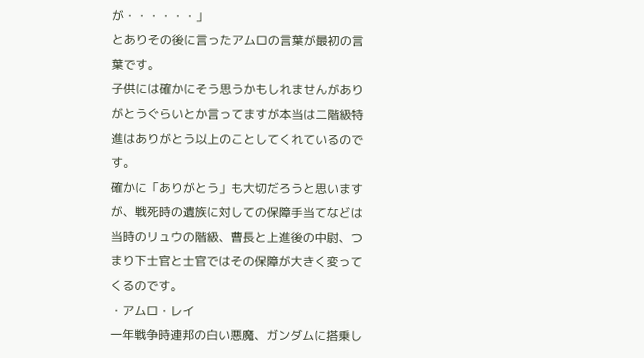が・・・・・・」
とありその後に言ったアムロの言葉が最初の言葉です。
子供には確かにそう思うかもしれませんがありがとうぐらいとか言ってますが本当は二階級特進はありがとう以上のことしてくれているのです。
確かに「ありがとう」も大切だろうと思いますが、戦死時の遺族に対しての保障手当てなどは当時のリュウの階級、曹長と上進後の中尉、つまり下士官と士官ではその保障が大きく変ってくるのです。
・アムロ・レイ
一年戦争時連邦の白い悪魔、ガンダムに搭乗し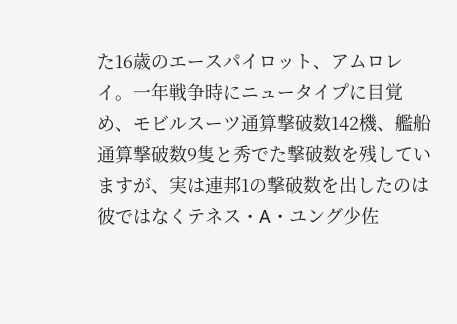た16歳のエースパイロット、アムロレイ。一年戦争時にニュータイプに目覚め、モビルスーツ通算撃破数142機、艦船通算撃破数9隻と秀でた撃破数を残していますが、実は連邦1の撃破数を出したのは彼ではなくテネス・A・ユング少佐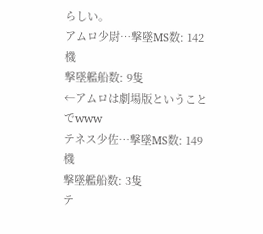らしい。
アムロ少尉…撃墜MS数: 142機
撃墜艦船数: 9隻
←アムロは劇場版ということでwww
テネス少佐…撃墜MS数: 149機
撃墜艦船数: 3隻
テ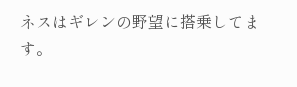ネスはギレンの野望に搭乗してます。